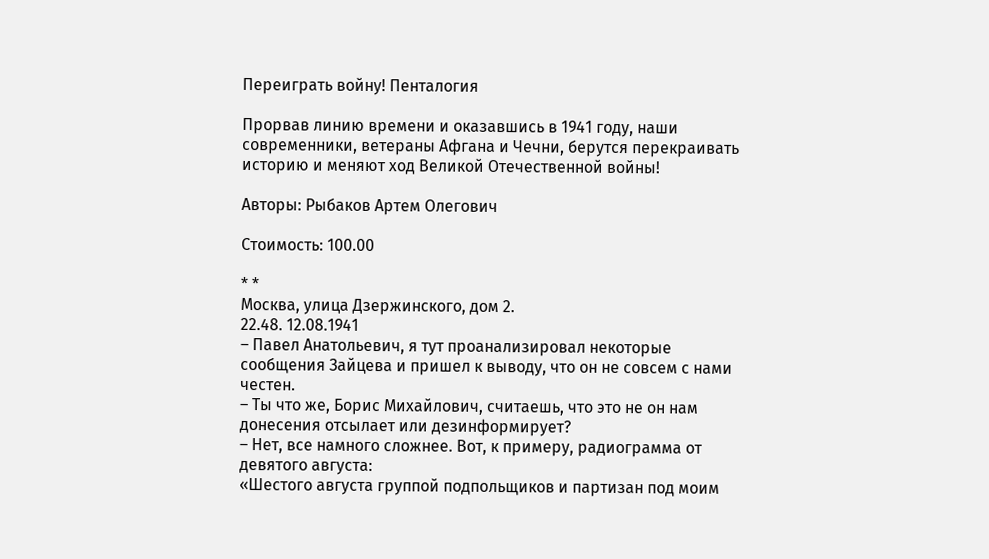Переиграть войну! Пенталогия

Прорвав линию времени и оказавшись в 1941 году, наши современники, ветераны Афгана и Чечни, берутся перекраивать историю и меняют ход Великой Отечественной войны!

Авторы: Рыбаков Артем Олегович

Стоимость: 100.00

* *
Москва, улица Дзержинского, дом 2.
22.48. 12.08.1941
– Павел Анатольевич, я тут проанализировал некоторые сообщения Зайцева и пришел к выводу, что он не совсем с нами честен.
– Ты что же, Борис Михайлович, считаешь, что это не он нам донесения отсылает или дезинформирует?
– Нет, все намного сложнее. Вот, к примеру, радиограмма от девятого августа:
«Шестого августа группой подпольщиков и партизан под моим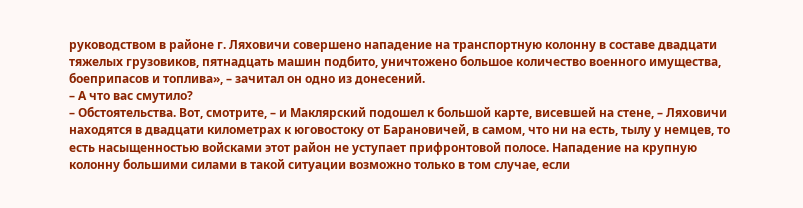руководством в районе г. Ляховичи совершено нападение на транспортную колонну в составе двадцати тяжелых грузовиков, пятнадцать машин подбито, уничтожено большое количество военного имущества, боеприпасов и топлива», – зачитал он одно из донесений.
– А что вас смутило?
– Обстоятельства. Вот, смотрите, – и Маклярский подошел к большой карте, висевшей на стене, – Ляховичи находятся в двадцати километрах к юговостоку от Барановичей, в самом, что ни на есть, тылу у немцев, то есть насыщенностью войсками этот район не уступает прифронтовой полосе. Нападение на крупную колонну большими силами в такой ситуации возможно только в том случае, если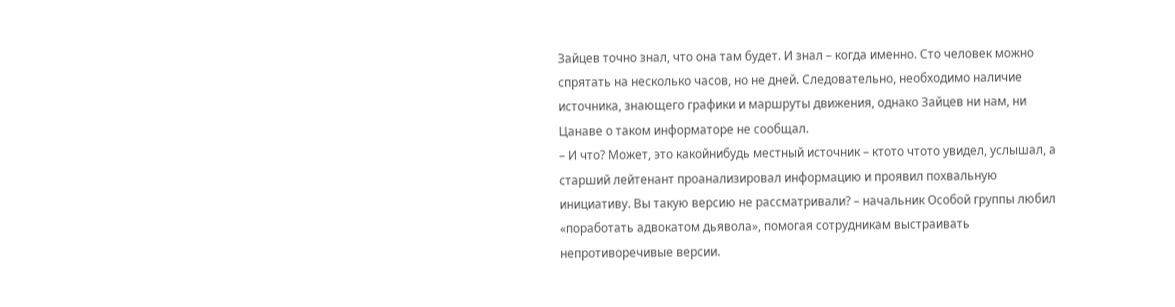Зайцев точно знал, что она там будет. И знал – когда именно. Сто человек можно спрятать на несколько часов, но не дней. Следовательно, необходимо наличие источника, знающего графики и маршруты движения, однако Зайцев ни нам, ни Цанаве о таком информаторе не сообщал.
– И что? Может, это какойнибудь местный источник – ктото чтото увидел, услышал, а старший лейтенант проанализировал информацию и проявил похвальную инициативу. Вы такую версию не рассматривали? – начальник Особой группы любил «поработать адвокатом дьявола», помогая сотрудникам выстраивать непротиворечивые версии.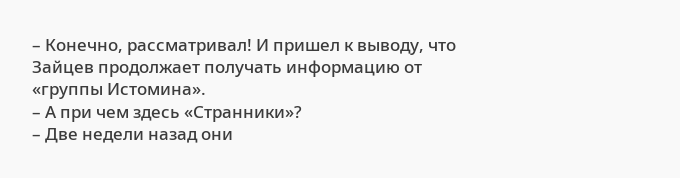– Конечно, рассматривал! И пришел к выводу, что Зайцев продолжает получать информацию от «группы Истомина».
– А при чем здесь «Странники»?
– Две недели назад они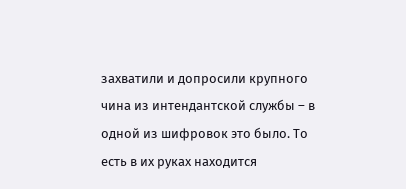захватили и допросили крупного чина из интендантской службы – в одной из шифровок это было. То есть в их руках находится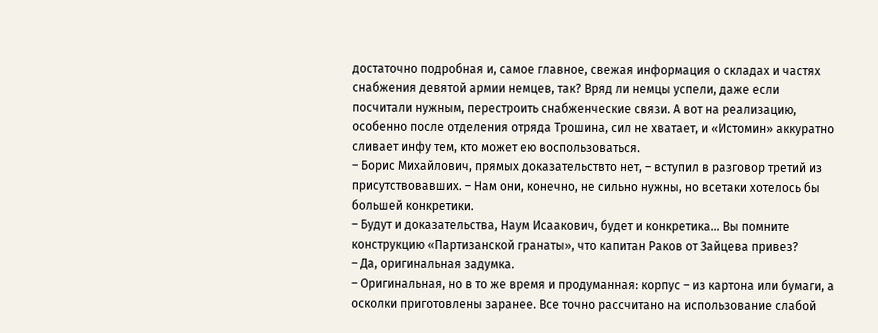достаточно подробная и, самое главное, свежая информация о складах и частях снабжения девятой армии немцев, так? Вряд ли немцы успели, даже если посчитали нужным, перестроить снабженческие связи. А вот на реализацию, особенно после отделения отряда Трошина, сил не хватает, и «Истомин» аккуратно сливает инфу тем, кто может ею воспользоваться.
– Борис Михайлович, прямых доказательствто нет, – вступил в разговор третий из присутствовавших. – Нам они, конечно, не сильно нужны, но всетаки хотелось бы большей конкретики.
– Будут и доказательства, Наум Исаакович, будет и конкретика… Вы помните конструкцию «Партизанской гранаты», что капитан Раков от Зайцева привез?
– Да, оригинальная задумка.
– Оригинальная, но в то же время и продуманная: корпус – из картона или бумаги, а осколки приготовлены заранее. Все точно рассчитано на использование слабой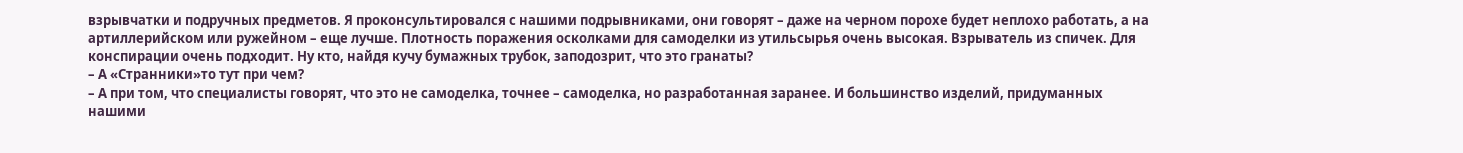взрывчатки и подручных предметов. Я проконсультировался с нашими подрывниками, они говорят – даже на черном порохе будет неплохо работать, а на артиллерийском или ружейном – еще лучше. Плотность поражения осколками для самоделки из утильсырья очень высокая. Взрыватель из спичек. Для конспирации очень подходит. Ну кто, найдя кучу бумажных трубок, заподозрит, что это гранаты?
– А «Странники»то тут при чем?
– А при том, что специалисты говорят, что это не самоделка, точнее – самоделка, но разработанная заранее. И большинство изделий, придуманных нашими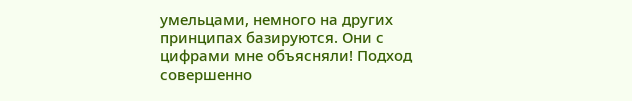умельцами, немного на других принципах базируются. Они с цифрами мне объясняли! Подход совершенно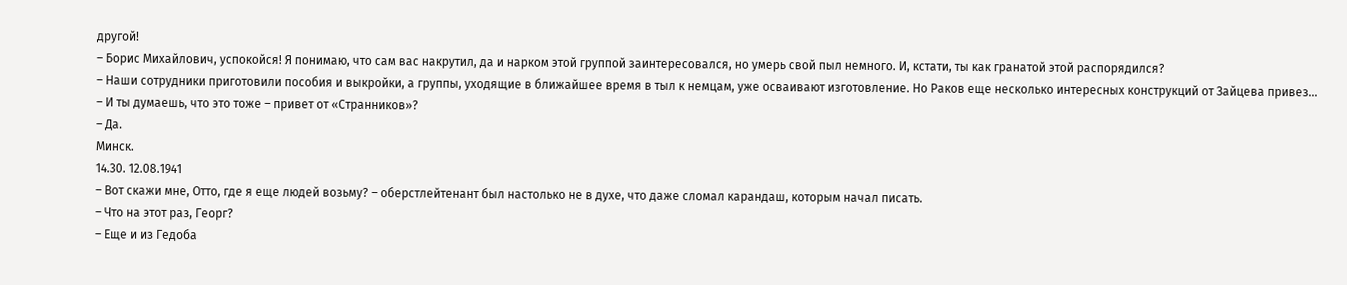другой!
– Борис Михайлович, успокойся! Я понимаю, что сам вас накрутил, да и нарком этой группой заинтересовался, но умерь свой пыл немного. И, кстати, ты как гранатой этой распорядился?
– Наши сотрудники приготовили пособия и выкройки, а группы, уходящие в ближайшее время в тыл к немцам, уже осваивают изготовление. Но Раков еще несколько интересных конструкций от Зайцева привез…
– И ты думаешь, что это тоже – привет от «Странников»?
– Да.
Минск.
14.30. 12.08.1941
– Вот скажи мне, Отто, где я еще людей возьму? – оберстлейтенант был настолько не в духе, что даже сломал карандаш, которым начал писать.
– Что на этот раз, Георг?
– Еще и из Гедоба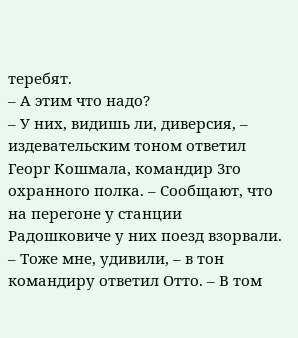теребят.
– А этим что надо?
– У них, видишь ли, диверсия, – издевательским тоном ответил Георг Кошмала, командир 3го охранного полка. – Сообщают, что на перегоне у станции Радошковиче у них поезд взорвали.
– Тоже мне, удивили, – в тон командиру ответил Отто. – В том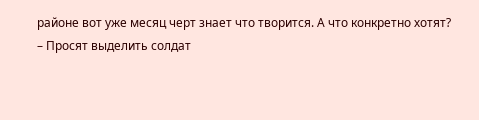районе вот уже месяц черт знает что творится. А что конкретно хотят?
– Просят выделить солдат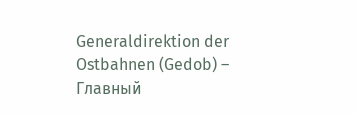Generaldirektion der Ostbahnen (Gedob) – Главный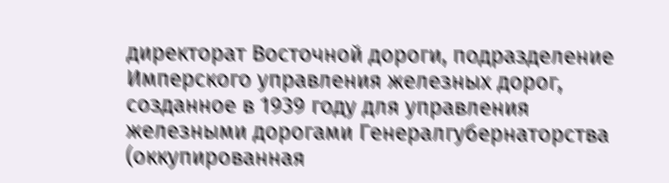директорат Восточной дороги, подразделение Имперского управления железных дорог, созданное в 1939 году для управления железными дорогами Генералгубернаторства (оккупированная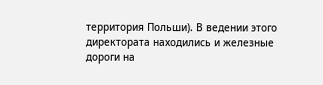территория Польши). В ведении этого директората находились и железные дороги на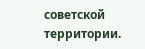советской территории.